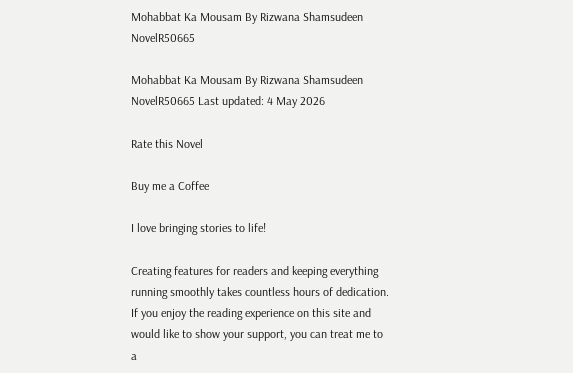Mohabbat Ka Mousam By Rizwana Shamsudeen NovelR50665

Mohabbat Ka Mousam By Rizwana Shamsudeen NovelR50665 Last updated: 4 May 2026

Rate this Novel

Buy me a Coffee

I love bringing stories to life!

Creating features for readers and keeping everything running smoothly takes countless hours of dedication. If you enjoy the reading experience on this site and would like to show your support, you can treat me to a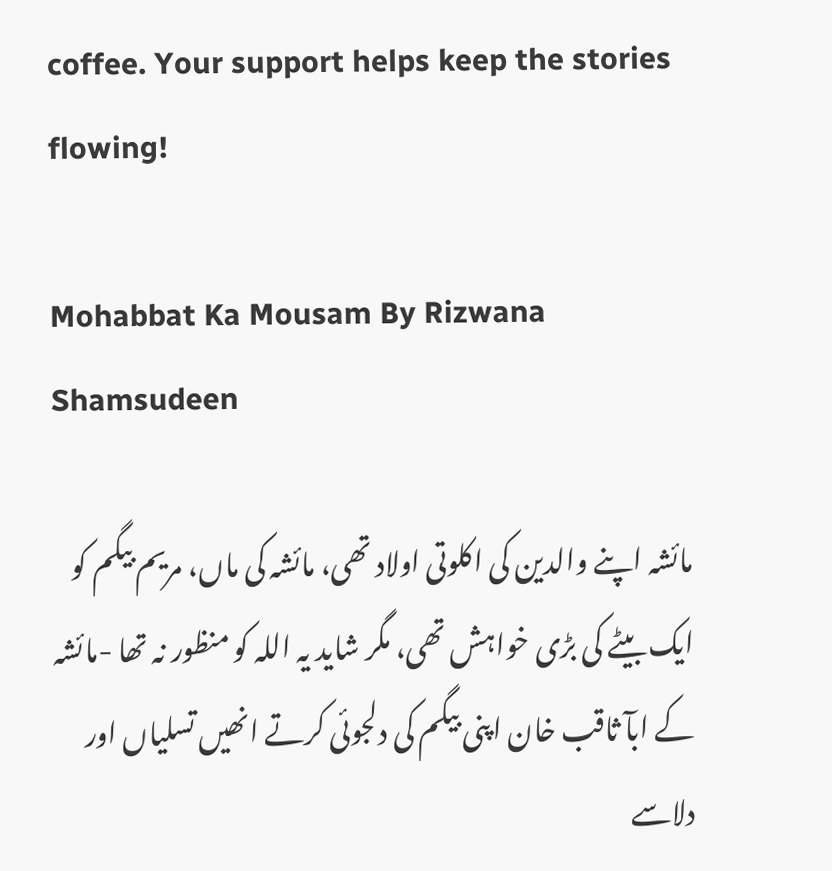coffee. Your support helps keep the stories flowing!

Mohabbat Ka Mousam By Rizwana Shamsudeen

مائشہ اپنے والدین کی اکلوتی اولاد تھی، مائشہ کی ماں، مریم بیگم کو ایک بیٹے کی بڑی خواہش تھی، مگر شاید یہ اللہ کو منظور نہ تھا -مائشہ کے ابآ ثاقب خان اپنی بیگم کی دلجوئی کرتے انھیں تسلیاں اور دلاسے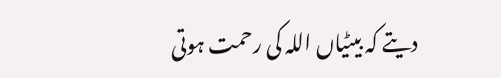دیتے کہ بیٹیاں اللہ کی رحمت ہوتی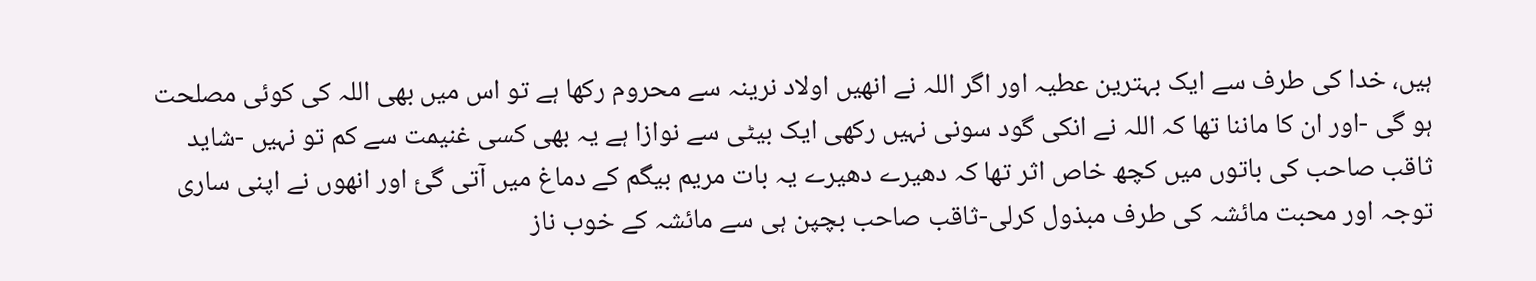ہیں، خدا کی طرف سے ایک بہترین عطیہ اور اگر اللہ نے انھیں اولاد نرینہ سے محروم رکھا ہے تو اس میں بھی اللہ کی کوئی مصلحت ہو گی -اور ان کا ماننا تھا کہ اللہ نے انکی گود سونی نہیں رکھی ایک بیٹی سے نوازا ہے یہ بھی کسی غنیمت سے کم تو نہیں -شاید ثاقب صاحب کی باتوں میں کچھ خاص اثر تھا کہ دھیرے دھیرے یہ بات مریم بیگم کے دماغ میں آتی گئ اور انھوں نے اپنی ساری توجہ اور محبت مائشہ کی طرف مبذول کرلی-ثاقب صاحب بچپن ہی سے مائشہ کے خوب ناز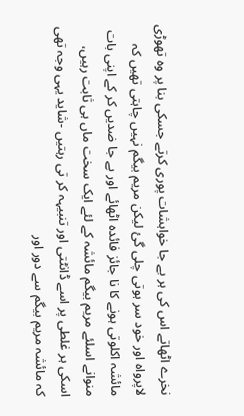نخرے اٹھاتے اس کی ہر بے جا خواہشات پوری کرتے جسکی بنا پر وہ تھوڑی لاپرواہ اور خود سر ہوتی چلی گئ لیکن مریم بیگم نہیں چاہتی تھیں کہ مائشہ اکلوتی ہونے کا نا جائز فائدہ اٹھائے اور بے جا ضدیں کر کے اپنی بات منوانے اسلئے مریم بیگم مائشہ کے لئے ایک سخت ماں ہی ثابت رہیں، اسکی ہر غلطی پر اسے ڈانٹتی اور تنبیہہ کر تی رہتیں -شاید یہی وجہ تھی کہ مائشہ مریم بیگم سے دور اور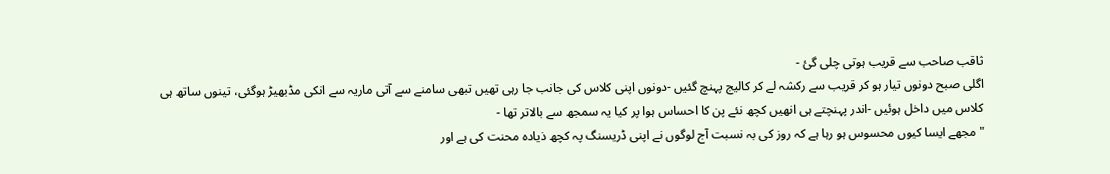ثاقب صاحب سے قریب ہوتی چلی گئ -
اگلی صبح دونوں تیار ہو کر قریب سے رکشہ لے کر کالیج پہنچ گئیں -دونوں اپنی کلاس کی جانب جا رہی تھیں تبھی سامنے سے آتی ماریہ سے انکی مڈبھیڑ ہوگئی، تینوں ساتھ ہی کلاس میں داخل ہوئیں -اندر پہنچتے ہی انھیں کچھ نئے پن کا احساس ہوا پر کیا یہ سمجھ سے بالاتر تھا -
"مجھے ایسا کیوں محسوس ہو رہا ہے کہ روز کی بہ نسبت آج لوگوں نے اپنی ڈریسنگ پہ کچھ ذیادہ محنت کی ہے اور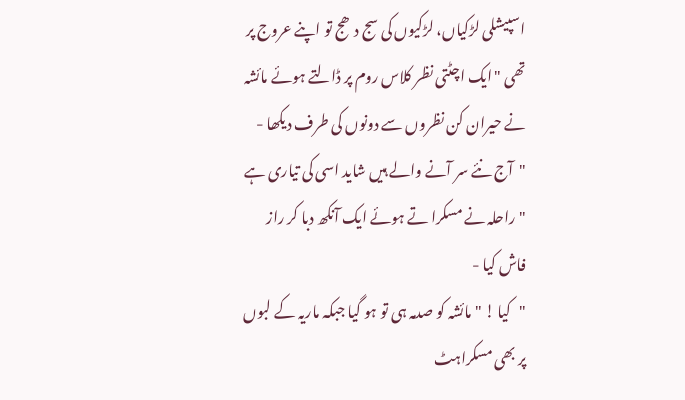اسپیشلی لڑکیاں، لڑکیوں کی سج دھج تو اپنے عروج پر تھی "ایک اچٹتی نظر کلاس روم پر ڈالتے ہوئے مائشہ نے حیران کن نظروں سے دونوں کی طرف دیکھا -
"آج نئے سر آنے والے ہیں شاید اسی کی تیاری ہے "راحلہ نے مسکرا تے ہوئے ایک آنکھ دبا کر راز فاش کیا -
"کیا ! "مائشہ کو صدمہ ہی تو ہو گیا جبکہ ماریہ کے لبوں پر بھی مسکراہٹ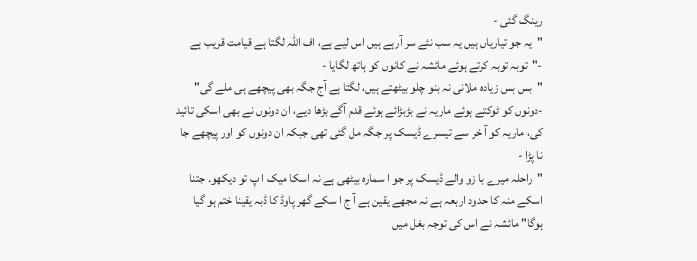رینگ گئی -
"یہ جو تیاریاں ہیں یہ سب نئے سر آرہے ہیں اس لیے ہے، اف اللہ لگتا ہے قیامت قریب ہے -"توبہ توبہ کرتے ہوئے مائشہ نے کانوں کو ہاتھ لگایا -
"بس بس زیادہ ملانی نہ بنو چلو بیٹھتے ہیں، لگتا ہے آج جگہ بھی پیچھے ہی ملے گی" -دونوں کو ٹوکتے ہوئے ماریہ نے بڑبڑائے ہوئے قدم آگے بڑھا دیے، ان دونوں نے بھی اسکی تائید کی، ماریہ کو آ خر سے تیسرے ڈیسک پر جگہ مل گئی تھی جبکہ ان دونوں کو اور پیچھے جا نا پڑا -
"راحلہ میرے با زو والے ڈیسک پر جو ا سمارہ بیٹھی ہے نہ اسکا میک ا پ تو دیکھو. جتنا اسکے منہ کا حدود اربعہ ہے نہ مجھے یقین ہے آ ج ا سکے گھر پاوڈ کا ڈبہ یقینا ختم ہو گیا ہوگا" مائشہ نے اس کی توجہ بغل میں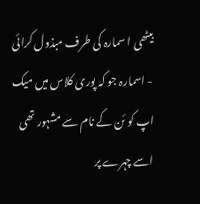بیٹھی ا سمارہ کی طرف مبذول کرائی - اسمارہ جو کہ پوری کلاس میں میک اپ کو ئن کے نام سے مشہور تھی اسے چہرے پر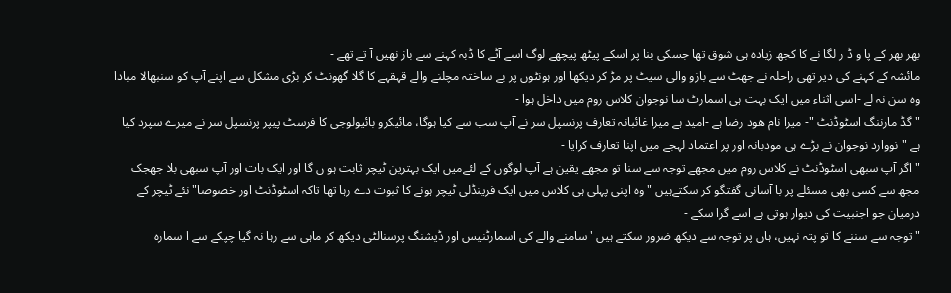بھر بھر کے پا و ڈ ر لگا نے کا کجھ زیادہ ہی شوق تھا جسکی بنا پر اسکے پیٹھ پیچھے لوگ اسے آٹے کا ڈبہ کہنے سے باز نھیں آ تے تھے -
مائشہ کے کہنے کی دیر تھی راحلہ نے جھٹ سے بازو والی سیٹ پر مڑ کر دیکھا اور ہونٹوں پر بے ساختہ مچلنے والے قہقہے کا گلا گھونٹ کر بڑی مشکل سے اپنے آپ کو سنبھالا مبادا وہ سن نہ لے -اسی اثناء میں ایک بہت ہی اسمارٹ سا نوجوان کلاس روم میں داخل ہوا -
"گڈ مارننگ اسٹوڈنٹ "- میرا نام ھود رضا ہے -امید ہے میرا غائبانہ تعارف پرنسپل سر نے آپ سب سے کیا ہوگا، مائیکرو بائیولوجی کا فرسٹ پیپر پرنسپل سر نے میرے سپرد کیا ہے "نووارد نوجوان نے بڑے ہی مودبانہ اور پر اعتماد لہجے میں اپنا تعارف کرایا -
"اگر آپ سبھی اسٹوڈنٹ نے کلاس روم میں مجھے توجہ سے سنا تو مجھے یقین ہے آپ لوگوں کے لئےمیں ایک بہترین ٹیچر ثابت ہو ں گا اور ایک بات اور آپ سبھی بلا جھجک مجھ سے کسی بھی مسئلے پر با آسانی گفتگو کر سکتےہیں " وہ اپنی پہلی ہی کلاس میں ایک فرینڈلی ٹیچر ہونے کا ثبوت دے رہا تھا تاکہ اسٹوڈنٹ اور خصوصا" نئے ٹیچر کے درمیان جو اجنبیت کی دیوار ہوتی ہے اسے گرا سکے -
"توجہ سے سننے کا تو پتہ نہیں، ہاں پر توجہ سے دیکھ ضرور سکتے ہیں ' سامنے والے کی اسمارٹنیس اور ڈیشنگ پرسنالٹی دیکھ کر ماہی سے رہا نہ گیا چپکے سے ا سمارہ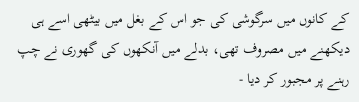کے کانوں میں سرگوشی کی جو اس کے بغل میں بیٹھی اسے ہی دیکھنے میں مصروف تھی، بدلے میں آنکھوں کی گھوری نے چپ رہنے پر مجبور کر دیا -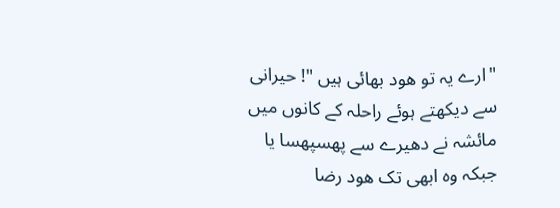"ارے یہ تو ھود بھائی ہیں "! حیرانی سے دیکھتے ہوئے راحلہ کے کانوں میں مائشہ نے دھیرے سے پھسپھسا یا جبکہ وہ ابھی تک ھود رضا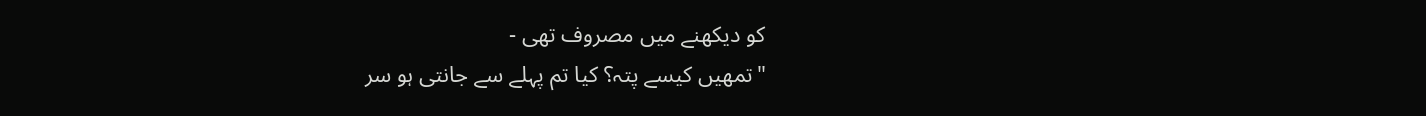کو دیکھنے میں مصروف تھی -
"تمھیں کیسے پتہ؟ کیا تم پہلے سے جانتی ہو سر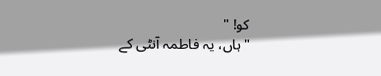کو! "
"ہاں، یہ فاطمہ آنٹی کے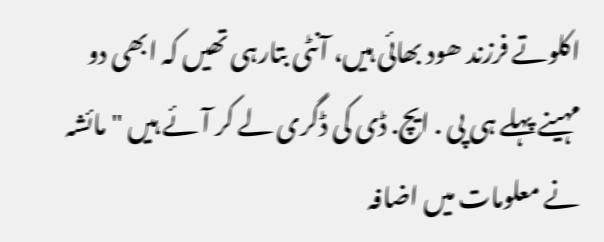اکلوتے فرزند ھود بھائی ہیں، آنٹی بتارہی تھیں کہ ابھی دو مہینے پہلے ہی پی . ایچ. ڈی کی ڈگری لے کر آئے ہیں "مائشہ نے معلومات میں اضافہ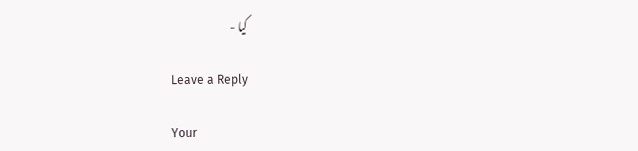کیا -

Leave a Reply

Your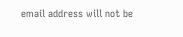email address will not be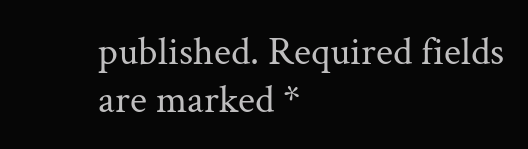published. Required fields are marked *